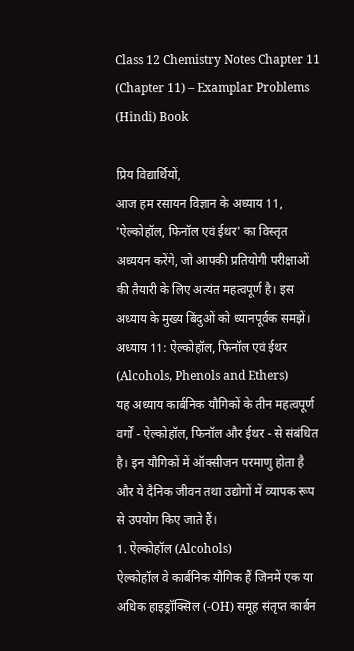Class 12 Chemistry Notes Chapter 11 (Chapter 11) – Examplar Problems (Hindi) Book

प्रिय विद्यार्थियों,
आज हम रसायन विज्ञान के अध्याय 11, 'ऐल्कोहॉल, फिनॉल एवं ईथर' का विस्तृत अध्ययन करेंगे, जो आपकी प्रतियोगी परीक्षाओं की तैयारी के लिए अत्यंत महत्वपूर्ण है। इस अध्याय के मुख्य बिंदुओं को ध्यानपूर्वक समझें।
अध्याय 11: ऐल्कोहॉल, फिनॉल एवं ईथर (Alcohols, Phenols and Ethers)
यह अध्याय कार्बनिक यौगिकों के तीन महत्वपूर्ण वर्गों - ऐल्कोहॉल, फिनॉल और ईथर - से संबंधित है। इन यौगिकों में ऑक्सीजन परमाणु होता है और ये दैनिक जीवन तथा उद्योगों में व्यापक रूप से उपयोग किए जाते हैं।
1. ऐल्कोहॉल (Alcohols)
ऐल्कोहॉल वे कार्बनिक यौगिक हैं जिनमें एक या अधिक हाइड्रॉक्सिल (-OH) समूह संतृप्त कार्बन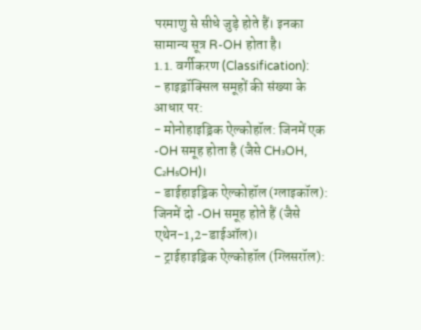परमाणु से सीधे जुड़े होते हैं। इनका सामान्य सूत्र R-OH होता है।
1.1. वर्गीकरण (Classification):
- हाइड्रॉक्सिल समूहों की संख्या के आधार पर:
- मोनोहाइड्रिक ऐल्कोहॉल: जिनमें एक -OH समूह होता है (जैसे CH₃OH, C₂H₅OH)।
- डाईहाइड्रिक ऐल्कोहॉल (ग्लाइकॉल): जिनमें दो -OH समूह होते हैं (जैसे एथेन-1,2-डाईऑल)।
- ट्राईहाइड्रिक ऐल्कोहॉल (ग्लिसरॉल):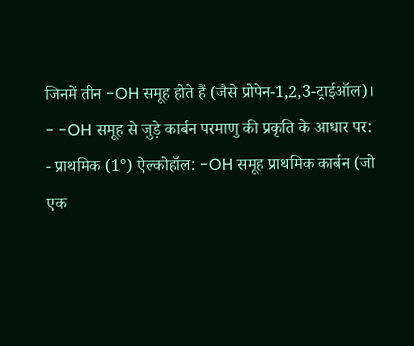जिनमें तीन -OH समूह होते हैं (जैसे प्रोपेन-1,2,3-ट्राईऑल)।
- -OH समूह से जुड़े कार्बन परमाणु की प्रकृति के आधार पर:
- प्राथमिक (1°) ऐल्कोहॉल: -OH समूह प्राथमिक कार्बन (जो एक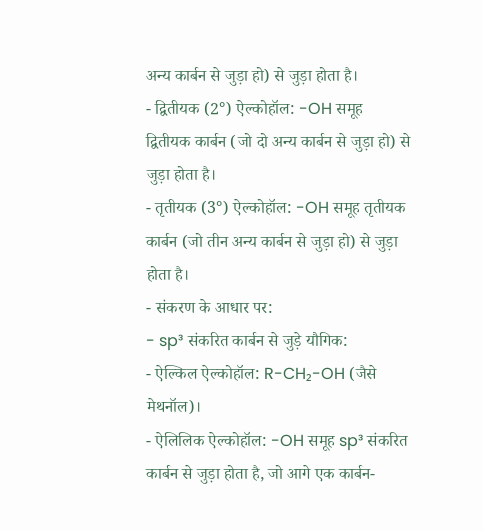अन्य कार्बन से जुड़ा हो) से जुड़ा होता है।
- द्वितीयक (2°) ऐल्कोहॉल: -OH समूह द्वितीयक कार्बन (जो दो अन्य कार्बन से जुड़ा हो) से जुड़ा होता है।
- तृतीयक (3°) ऐल्कोहॉल: -OH समूह तृतीयक कार्बन (जो तीन अन्य कार्बन से जुड़ा हो) से जुड़ा होता है।
- संकरण के आधार पर:
- sp³ संकरित कार्बन से जुड़े यौगिक:
- ऐल्किल ऐल्कोहॉल: R-CH₂-OH (जैसे मेथनॉल)।
- ऐलिलिक ऐल्कोहॉल: -OH समूह sp³ संकरित कार्बन से जुड़ा होता है, जो आगे एक कार्बन-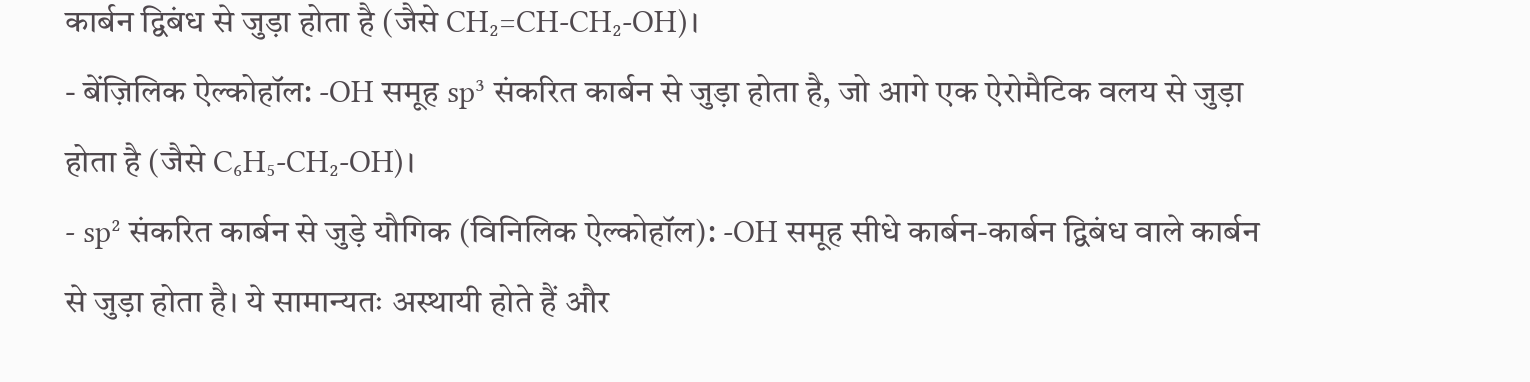कार्बन द्विबंध से जुड़ा होता है (जैसे CH₂=CH-CH₂-OH)।
- बेंज़िलिक ऐल्कोहॉल: -OH समूह sp³ संकरित कार्बन से जुड़ा होता है, जो आगे एक ऐरोमैटिक वलय से जुड़ा होता है (जैसे C₆H₅-CH₂-OH)।
- sp² संकरित कार्बन से जुड़े यौगिक (विनिलिक ऐल्कोहॉल): -OH समूह सीधे कार्बन-कार्बन द्विबंध वाले कार्बन से जुड़ा होता है। ये सामान्यतः अस्थायी होते हैं और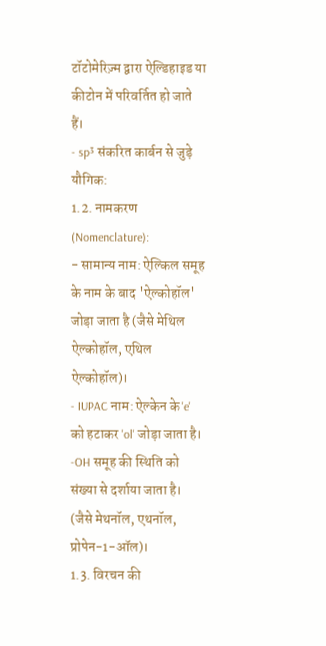टॉटोमेरिज़्म द्वारा ऐल्डिहाइड या कीटोन में परिवर्तित हो जाते हैं।
- sp³ संकरित कार्बन से जुड़े यौगिक:
1.2. नामकरण (Nomenclature):
- सामान्य नाम: ऐल्किल समूह के नाम के बाद 'ऐल्कोहॉल' जोड़ा जाता है (जैसे मेथिल ऐल्कोहॉल, एथिल ऐल्कोहॉल)।
- IUPAC नाम: ऐल्केन के 'e' को हटाकर 'ol' जोड़ा जाता है। -OH समूह की स्थिति को संख्या से दर्शाया जाता है। (जैसे मेथनॉल, एथनॉल, प्रोपेन-1-ऑल)।
1.3. विरचन की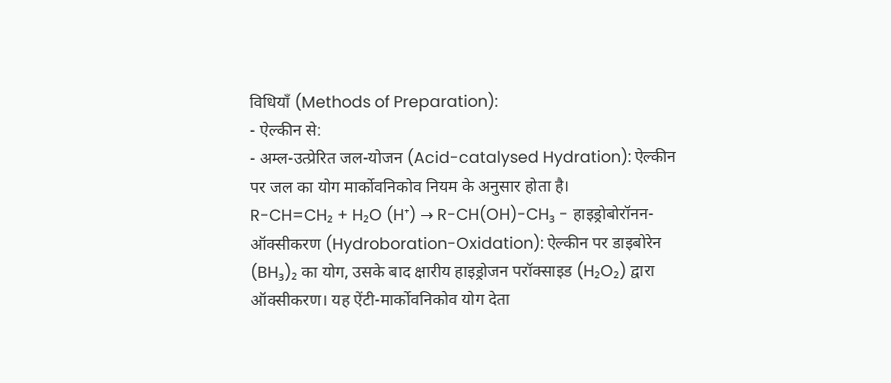विधियाँ (Methods of Preparation):
- ऐल्कीन से:
- अम्ल-उत्प्रेरित जल-योजन (Acid-catalysed Hydration): ऐल्कीन पर जल का योग मार्कोवनिकोव नियम के अनुसार होता है।
R-CH=CH₂ + H₂O (H⁺) → R-CH(OH)-CH₃ - हाइड्रोबोरॉनन-ऑक्सीकरण (Hydroboration-Oxidation): ऐल्कीन पर डाइबोरेन (BH₃)₂ का योग, उसके बाद क्षारीय हाइड्रोजन परॉक्साइड (H₂O₂) द्वारा ऑक्सीकरण। यह ऐंटी-मार्कोवनिकोव योग देता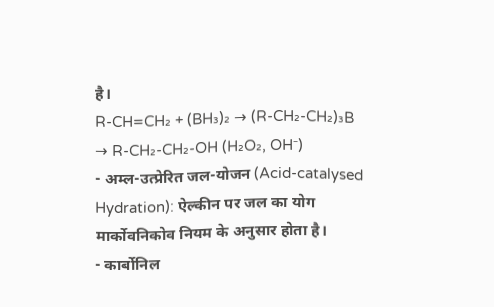है।
R-CH=CH₂ + (BH₃)₂ → (R-CH₂-CH₂)₃B → R-CH₂-CH₂-OH (H₂O₂, OH⁻)
- अम्ल-उत्प्रेरित जल-योजन (Acid-catalysed Hydration): ऐल्कीन पर जल का योग मार्कोवनिकोव नियम के अनुसार होता है।
- कार्बोनिल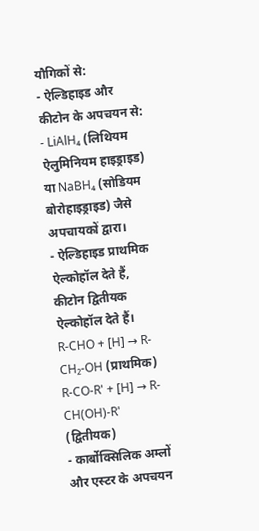यौगिकों से:
- ऐल्डिहाइड और कीटोन के अपचयन से:
- LiAlH₄ (लिथियम ऐलुमिनियम हाइड्राइड) या NaBH₄ (सोडियम बोरोहाइड्राइड) जैसे अपचायकों द्वारा।
- ऐल्डिहाइड प्राथमिक ऐल्कोहॉल देते हैं, कीटोन द्वितीयक ऐल्कोहॉल देते हैं।
R-CHO + [H] → R-CH₂-OH (प्राथमिक)
R-CO-R' + [H] → R-CH(OH)-R' (द्वितीयक)
- कार्बोक्सिलिक अम्लों और एस्टर के अपचयन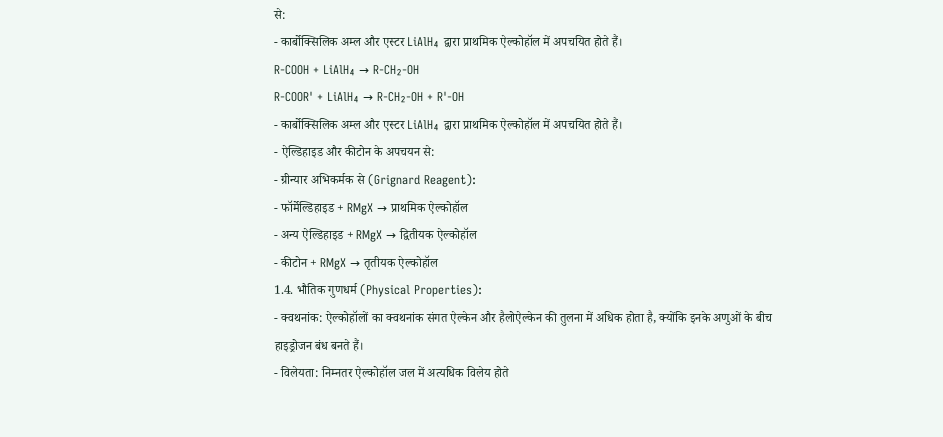से:
- कार्बोक्सिलिक अम्ल और एस्टर LiAlH₄ द्वारा प्राथमिक ऐल्कोहॉल में अपचयित होते हैं।
R-COOH + LiAlH₄ → R-CH₂-OH
R-COOR' + LiAlH₄ → R-CH₂-OH + R'-OH
- कार्बोक्सिलिक अम्ल और एस्टर LiAlH₄ द्वारा प्राथमिक ऐल्कोहॉल में अपचयित होते हैं।
- ऐल्डिहाइड और कीटोन के अपचयन से:
- ग्रीन्यार अभिकर्मक से (Grignard Reagent):
- फॉर्मेल्डिहाइड + RMgX → प्राथमिक ऐल्कोहॉल
- अन्य ऐल्डिहाइड + RMgX → द्वितीयक ऐल्कोहॉल
- कीटोन + RMgX → तृतीयक ऐल्कोहॉल
1.4. भौतिक गुणधर्म (Physical Properties):
- क्वथनांक: ऐल्कोहॉलों का क्वथनांक संगत ऐल्केन और हैलोऐल्केन की तुलना में अधिक होता है, क्योंकि इनके अणुओं के बीच हाइड्रोजन बंध बनते हैं।
- विलेयता: निम्नतर ऐल्कोहॉल जल में अत्यधिक विलेय होते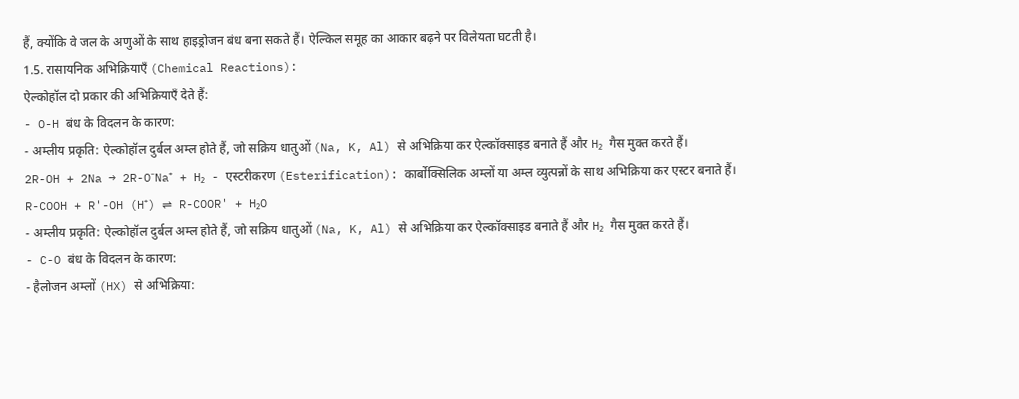हैं, क्योंकि वे जल के अणुओं के साथ हाइड्रोजन बंध बना सकते हैं। ऐल्किल समूह का आकार बढ़ने पर विलेयता घटती है।
1.5. रासायनिक अभिक्रियाएँ (Chemical Reactions):
ऐल्कोहॉल दो प्रकार की अभिक्रियाएँ देते हैं:
- O-H बंध के विदलन के कारण:
- अम्लीय प्रकृति: ऐल्कोहॉल दुर्बल अम्ल होते हैं, जो सक्रिय धातुओं (Na, K, Al) से अभिक्रिया कर ऐल्कॉक्साइड बनाते हैं और H₂ गैस मुक्त करते हैं।
2R-OH + 2Na → 2R-O⁻Na⁺ + H₂ - एस्टरीकरण (Esterification): कार्बोक्सिलिक अम्लों या अम्ल व्युत्पन्नों के साथ अभिक्रिया कर एस्टर बनाते हैं।
R-COOH + R'-OH (H⁺) ⇌ R-COOR' + H₂O
- अम्लीय प्रकृति: ऐल्कोहॉल दुर्बल अम्ल होते हैं, जो सक्रिय धातुओं (Na, K, Al) से अभिक्रिया कर ऐल्कॉक्साइड बनाते हैं और H₂ गैस मुक्त करते हैं।
- C-O बंध के विदलन के कारण:
- हैलोजन अम्लों (HX) से अभिक्रिया: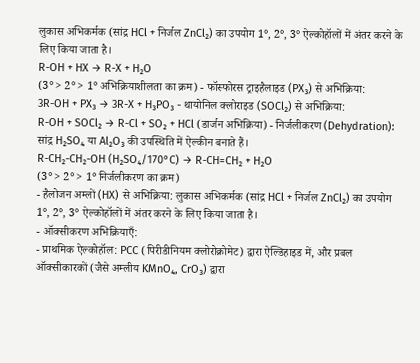लुकास अभिकर्मक (सांद्र HCl + निर्जल ZnCl₂) का उपयोग 1°, 2°, 3° ऐल्कोहॉलों में अंतर करने के लिए किया जाता है।
R-OH + HX → R-X + H₂O
(3° > 2° > 1° अभिक्रियाशीलता का क्रम) - फॉस्फोरस ट्राइहैलाइड (PX₃) से अभिक्रिया:
3R-OH + PX₃ → 3R-X + H₃PO₃ - थायोनिल क्लोराइड (SOCl₂) से अभिक्रिया:
R-OH + SOCl₂ → R-Cl + SO₂ + HCl (डार्जन अभिक्रिया) - निर्जलीकरण (Dehydration): सांद्र H₂SO₄ या Al₂O₃ की उपस्थिति में ऐल्कीन बनाते हैं।
R-CH₂-CH₂-OH (H₂SO₄/170°C) → R-CH=CH₂ + H₂O
(3° > 2° > 1° निर्जलीकरण का क्रम)
- हैलोजन अम्लों (HX) से अभिक्रिया: लुकास अभिकर्मक (सांद्र HCl + निर्जल ZnCl₂) का उपयोग 1°, 2°, 3° ऐल्कोहॉलों में अंतर करने के लिए किया जाता है।
- ऑक्सीकरण अभिक्रियाएँ:
- प्राथमिक ऐल्कोहॉल: PCC (पिरीडीनियम क्लोरोक्रोमेट) द्वारा ऐल्डिहाइड में, और प्रबल ऑक्सीकारकों (जैसे अम्लीय KMnO₄, CrO₃) द्वारा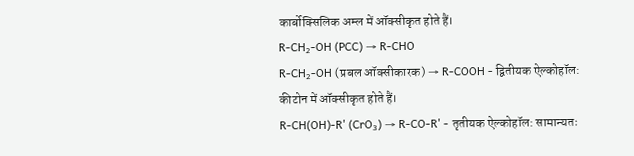कार्बोक्सिलिक अम्ल में ऑक्सीकृत होते हैं।
R-CH₂-OH (PCC) → R-CHO
R-CH₂-OH (प्रबल ऑक्सीकारक) → R-COOH - द्वितीयक ऐल्कोहॉल: कीटोन में ऑक्सीकृत होते हैं।
R-CH(OH)-R' (CrO₃) → R-CO-R' - तृतीयक ऐल्कोहॉल: सामान्यतः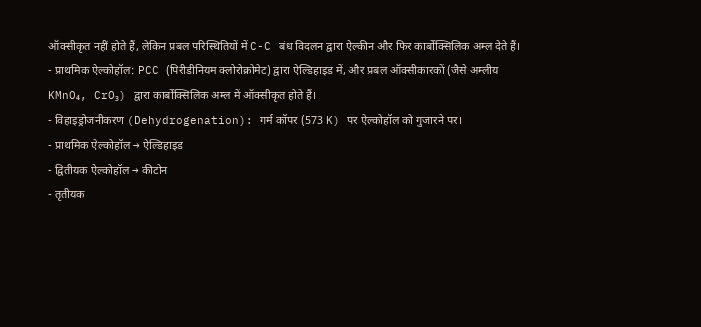ऑक्सीकृत नहीं होते हैं, लेकिन प्रबल परिस्थितियों में C-C बंध विदलन द्वारा ऐल्कीन और फिर कार्बोक्सिलिक अम्ल देते हैं।
- प्राथमिक ऐल्कोहॉल: PCC (पिरीडीनियम क्लोरोक्रोमेट) द्वारा ऐल्डिहाइड में, और प्रबल ऑक्सीकारकों (जैसे अम्लीय KMnO₄, CrO₃) द्वारा कार्बोक्सिलिक अम्ल में ऑक्सीकृत होते हैं।
- विहाइड्रोजनीकरण (Dehydrogenation): गर्म कॉपर (573 K) पर ऐल्कोहॉल को गुजारने पर।
- प्राथमिक ऐल्कोहॉल → ऐल्डिहाइड
- द्वितीयक ऐल्कोहॉल → कीटोन
- तृतीयक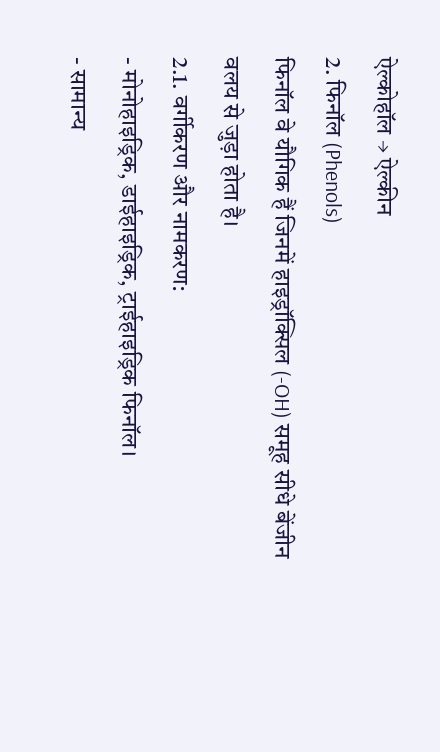ऐल्कोहॉल → ऐल्कीन
2. फिनॉल (Phenols)
फिनॉल वे यौगिक हैं जिनमें हाइड्रॉक्सिल (-OH) समूह सीधे बेंजीन वलय से जुड़ा होता है।
2.1. वर्गीकरण और नामकरण:
- मोनोहाइड्रिक, डाईहाइड्रिक, ट्राईहाइड्रिक फिनॉल।
- सामान्य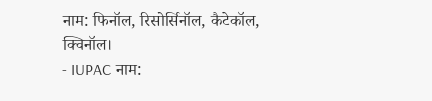नाम: फिनॉल, रिसोर्सिनॉल, कैटेकॉल, क्विनॉल।
- IUPAC नाम: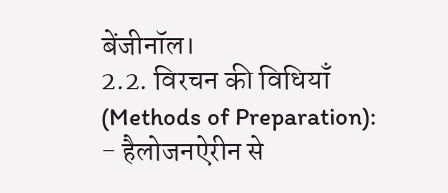बेंजीनॉल।
2.2. विरचन की विधियाँ (Methods of Preparation):
- हैलोजनऐरीन से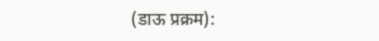(डाऊ प्रक्रम):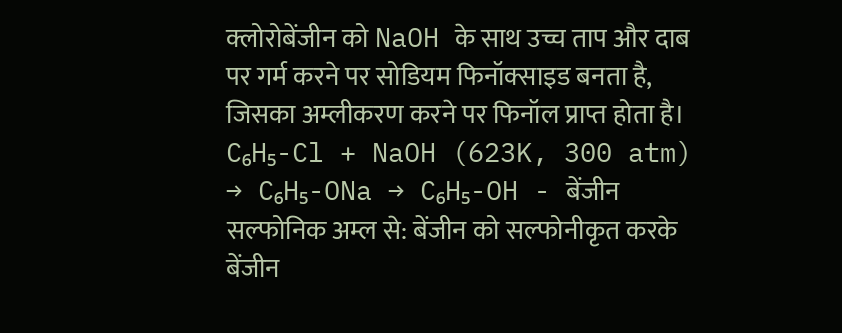क्लोरोबेंजीन को NaOH के साथ उच्च ताप और दाब पर गर्म करने पर सोडियम फिनॉक्साइड बनता है, जिसका अम्लीकरण करने पर फिनॉल प्राप्त होता है।
C₆H₅-Cl + NaOH (623K, 300 atm) → C₆H₅-ONa → C₆H₅-OH - बेंजीन सल्फोनिक अम्ल से: बेंजीन को सल्फोनीकृत करके बेंजीन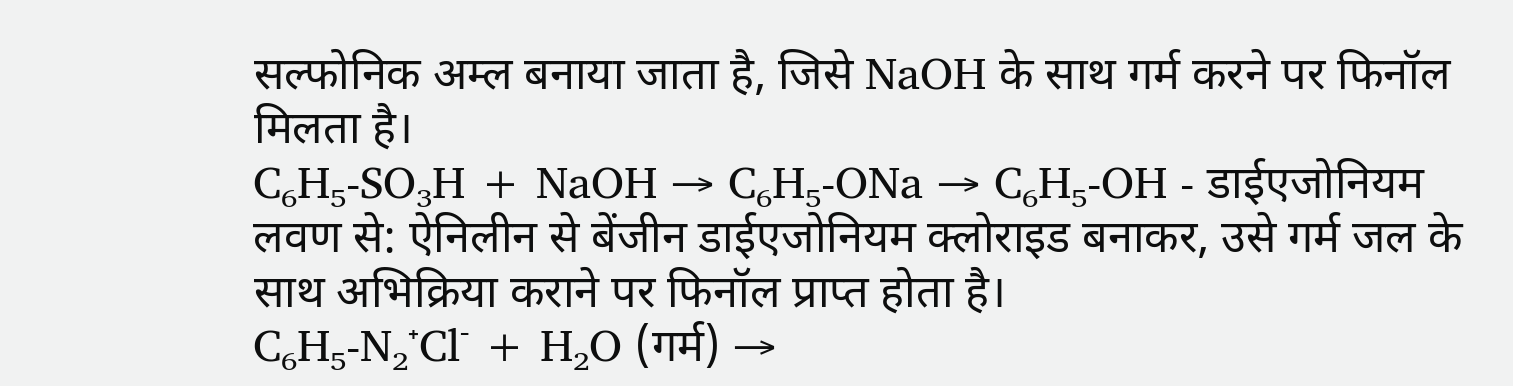सल्फोनिक अम्ल बनाया जाता है, जिसे NaOH के साथ गर्म करने पर फिनॉल मिलता है।
C₆H₅-SO₃H + NaOH → C₆H₅-ONa → C₆H₅-OH - डाईएजोनियम लवण से: ऐनिलीन से बेंजीन डाईएजोनियम क्लोराइड बनाकर, उसे गर्म जल के साथ अभिक्रिया कराने पर फिनॉल प्राप्त होता है।
C₆H₅-N₂⁺Cl⁻ + H₂O (गर्म) →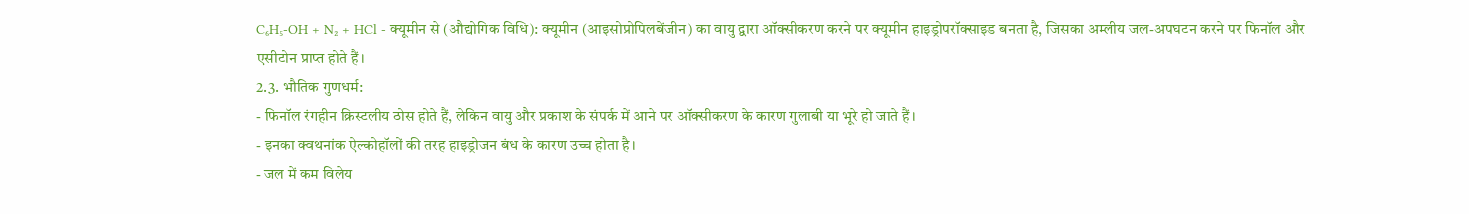C₆H₅-OH + N₂ + HCl - क्यूमीन से (औद्योगिक विधि): क्यूमीन (आइसोप्रोपिलबेंजीन) का वायु द्वारा ऑक्सीकरण करने पर क्यूमीन हाइड्रोपरॉक्साइड बनता है, जिसका अम्लीय जल-अपघटन करने पर फिनॉल और एसीटोन प्राप्त होते हैं।
2.3. भौतिक गुणधर्म:
- फिनॉल रंगहीन क्रिस्टलीय ठोस होते हैं, लेकिन वायु और प्रकाश के संपर्क में आने पर ऑक्सीकरण के कारण गुलाबी या भूरे हो जाते हैं।
- इनका क्वथनांक ऐल्कोहॉलों की तरह हाइड्रोजन बंध के कारण उच्च होता है।
- जल में कम विलेय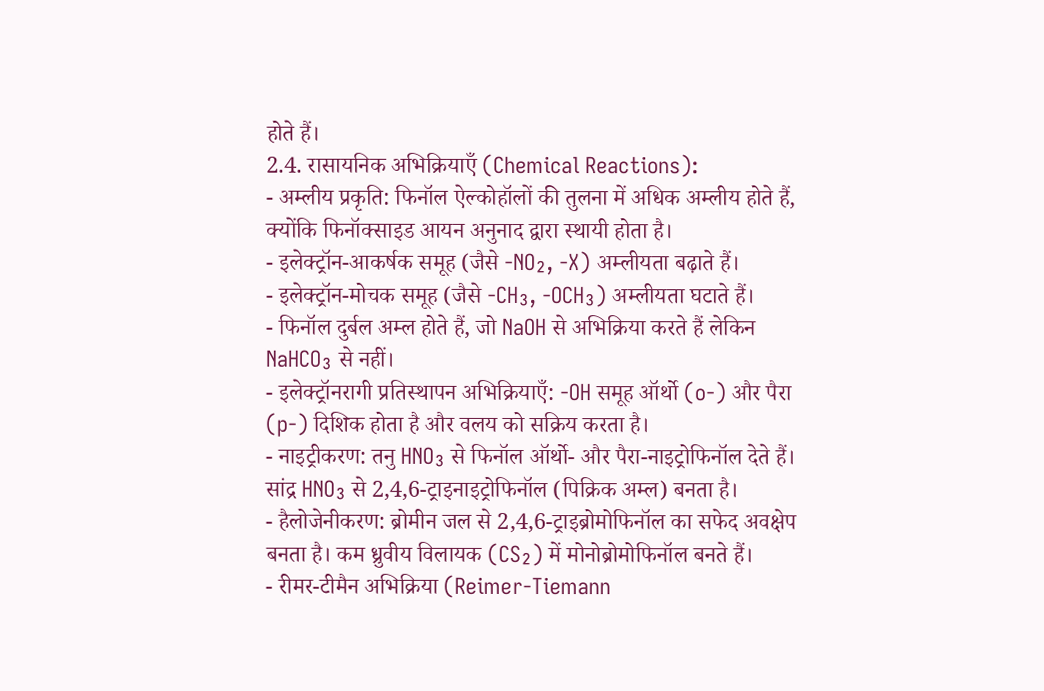होते हैं।
2.4. रासायनिक अभिक्रियाएँ (Chemical Reactions):
- अम्लीय प्रकृति: फिनॉल ऐल्कोहॉलों की तुलना में अधिक अम्लीय होते हैं, क्योंकि फिनॉक्साइड आयन अनुनाद द्वारा स्थायी होता है।
- इलेक्ट्रॉन-आकर्षक समूह (जैसे -NO₂, -X) अम्लीयता बढ़ाते हैं।
- इलेक्ट्रॉन-मोचक समूह (जैसे -CH₃, -OCH₃) अम्लीयता घटाते हैं।
- फिनॉल दुर्बल अम्ल होते हैं, जो NaOH से अभिक्रिया करते हैं लेकिन NaHCO₃ से नहीं।
- इलेक्ट्रॉनरागी प्रतिस्थापन अभिक्रियाएँ: -OH समूह ऑर्थो (o-) और पैरा (p-) दिशिक होता है और वलय को सक्रिय करता है।
- नाइट्रीकरण: तनु HNO₃ से फिनॉल ऑर्थो- और पैरा-नाइट्रोफिनॉल देते हैं। सांद्र HNO₃ से 2,4,6-ट्राइनाइट्रोफिनॉल (पिक्रिक अम्ल) बनता है।
- हैलोजेनीकरण: ब्रोमीन जल से 2,4,6-ट्राइब्रोमोफिनॉल का सफेद अवक्षेप बनता है। कम ध्रुवीय विलायक (CS₂) में मोनोब्रोमोफिनॉल बनते हैं।
- रीमर-टीमैन अभिक्रिया (Reimer-Tiemann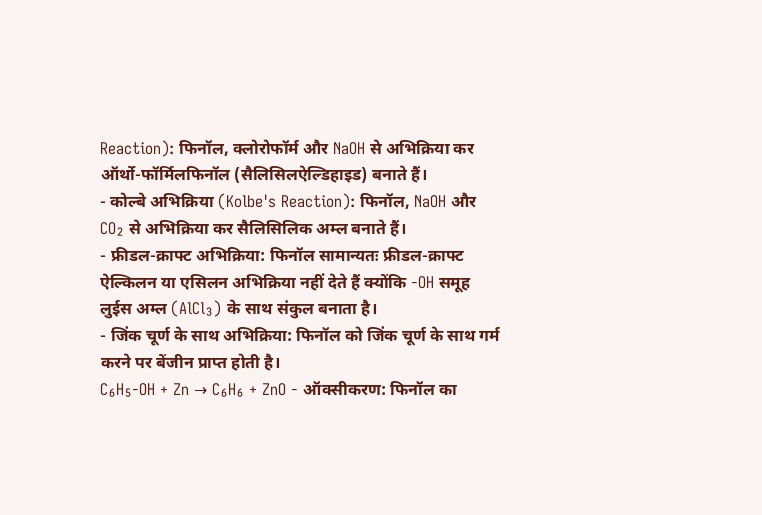Reaction): फिनॉल, क्लोरोफॉर्म और NaOH से अभिक्रिया कर ऑर्थो-फॉर्मिलफिनॉल (सैलिसिलऐल्डिहाइड) बनाते हैं।
- कोल्बे अभिक्रिया (Kolbe's Reaction): फिनॉल, NaOH और CO₂ से अभिक्रिया कर सैलिसिलिक अम्ल बनाते हैं।
- फ्रीडल-क्राफ्ट अभिक्रिया: फिनॉल सामान्यतः फ्रीडल-क्राफ्ट ऐल्किलन या एसिलन अभिक्रिया नहीं देते हैं क्योंकि -OH समूह लुईस अम्ल (AlCl₃) के साथ संकुल बनाता है।
- जिंक चूर्ण के साथ अभिक्रिया: फिनॉल को जिंक चूर्ण के साथ गर्म करने पर बेंजीन प्राप्त होती है।
C₆H₅-OH + Zn → C₆H₆ + ZnO - ऑक्सीकरण: फिनॉल का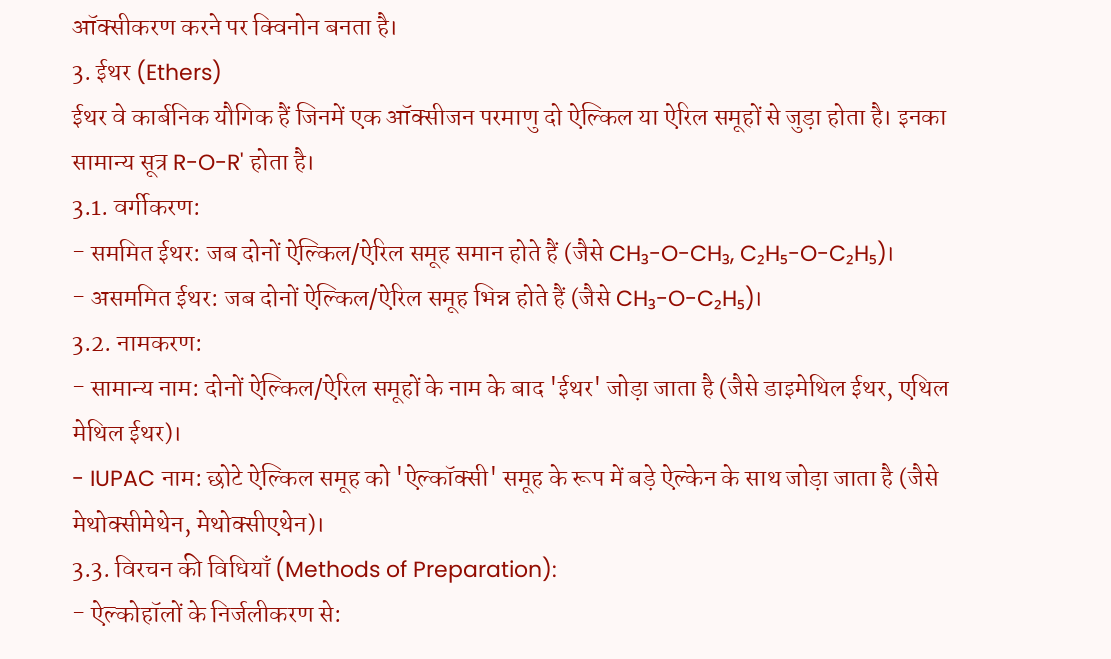ऑक्सीकरण करने पर क्विनोन बनता है।
3. ईथर (Ethers)
ईथर वे कार्बनिक यौगिक हैं जिनमें एक ऑक्सीजन परमाणु दो ऐल्किल या ऐरिल समूहों से जुड़ा होता है। इनका सामान्य सूत्र R-O-R' होता है।
3.1. वर्गीकरण:
- सममित ईथर: जब दोनों ऐल्किल/ऐरिल समूह समान होते हैं (जैसे CH₃-O-CH₃, C₂H₅-O-C₂H₅)।
- असममित ईथर: जब दोनों ऐल्किल/ऐरिल समूह भिन्न होते हैं (जैसे CH₃-O-C₂H₅)।
3.2. नामकरण:
- सामान्य नाम: दोनों ऐल्किल/ऐरिल समूहों के नाम के बाद 'ईथर' जोड़ा जाता है (जैसे डाइमेथिल ईथर, एथिल मेथिल ईथर)।
- IUPAC नाम: छोटे ऐल्किल समूह को 'ऐल्कॉक्सी' समूह के रूप में बड़े ऐल्केन के साथ जोड़ा जाता है (जैसे मेथोक्सीमेथेन, मेथोक्सीएथेन)।
3.3. विरचन की विधियाँ (Methods of Preparation):
- ऐल्कोहॉलों के निर्जलीकरण से: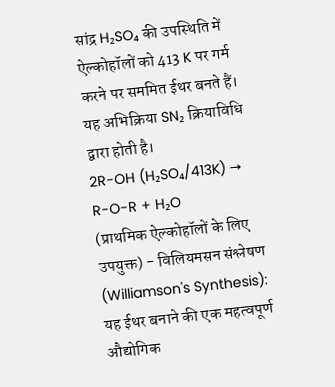सांद्र H₂SO₄ की उपस्थिति में ऐल्कोहॉलों को 413 K पर गर्म करने पर सममित ईथर बनते हैं। यह अभिक्रिया SN₂ क्रियाविधि द्वारा होती है।
2R-OH (H₂SO₄/413K) → R-O-R + H₂O
(प्राथमिक ऐल्कोहॉलों के लिए उपयुक्त) - विलियमसन संश्लेषण (Williamson's Synthesis): यह ईथर बनाने की एक महत्वपूर्ण औद्योगिक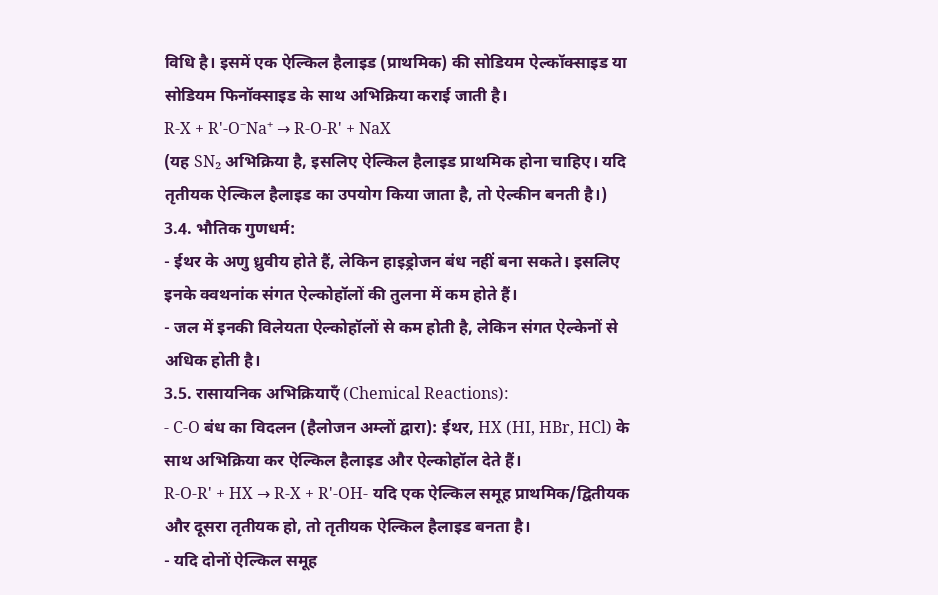विधि है। इसमें एक ऐल्किल हैलाइड (प्राथमिक) की सोडियम ऐल्कॉक्साइड या सोडियम फिनॉक्साइड के साथ अभिक्रिया कराई जाती है।
R-X + R'-O⁻Na⁺ → R-O-R' + NaX
(यह SN₂ अभिक्रिया है, इसलिए ऐल्किल हैलाइड प्राथमिक होना चाहिए। यदि तृतीयक ऐल्किल हैलाइड का उपयोग किया जाता है, तो ऐल्कीन बनती है।)
3.4. भौतिक गुणधर्म:
- ईथर के अणु ध्रुवीय होते हैं, लेकिन हाइड्रोजन बंध नहीं बना सकते। इसलिए इनके क्वथनांक संगत ऐल्कोहॉलों की तुलना में कम होते हैं।
- जल में इनकी विलेयता ऐल्कोहॉलों से कम होती है, लेकिन संगत ऐल्केनों से अधिक होती है।
3.5. रासायनिक अभिक्रियाएँ (Chemical Reactions):
- C-O बंध का विदलन (हैलोजन अम्लों द्वारा): ईथर, HX (HI, HBr, HCl) के साथ अभिक्रिया कर ऐल्किल हैलाइड और ऐल्कोहॉल देते हैं।
R-O-R' + HX → R-X + R'-OH- यदि एक ऐल्किल समूह प्राथमिक/द्वितीयक और दूसरा तृतीयक हो, तो तृतीयक ऐल्किल हैलाइड बनता है।
- यदि दोनों ऐल्किल समूह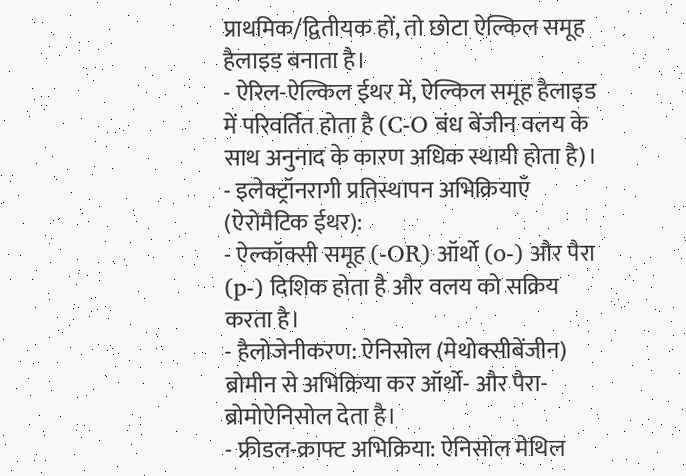प्राथमिक/द्वितीयक हों, तो छोटा ऐल्किल समूह हैलाइड बनाता है।
- ऐरिल-ऐल्किल ईथर में, ऐल्किल समूह हैलाइड में परिवर्तित होता है (C-O बंध बेंजीन वलय के साथ अनुनाद के कारण अधिक स्थायी होता है)।
- इलेक्ट्रॉनरागी प्रतिस्थापन अभिक्रियाएँ (ऐरोमैटिक ईथर):
- ऐल्कॉक्सी समूह (-OR) ऑर्थो (o-) और पैरा (p-) दिशिक होता है और वलय को सक्रिय करता है।
- हैलोजेनीकरण: ऐनिसोल (मेथोक्सीबेंजीन) ब्रोमीन से अभिक्रिया कर ऑर्थो- और पैरा-ब्रोमोऐनिसोल देता है।
- फ्रीडल-क्राफ्ट अभिक्रिया: ऐनिसोल मेथिल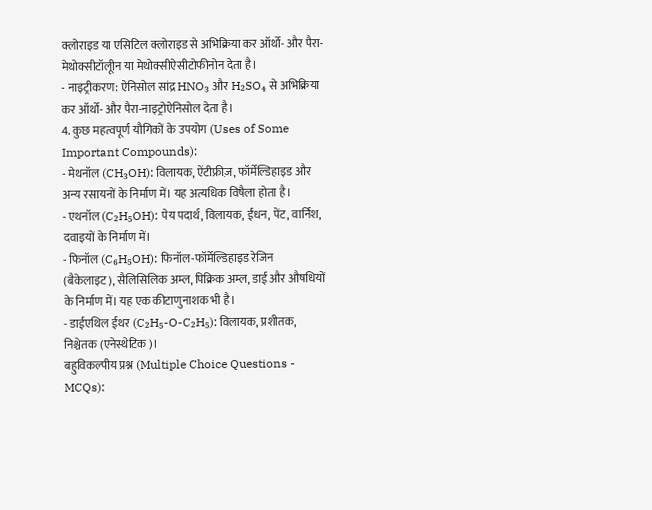क्लोराइड या एसिटिल क्लोराइड से अभिक्रिया कर ऑर्थो- और पैरा-मेथोक्सीटॉलूीन या मेथोक्सीऐसीटोफीनोन देता है।
- नाइट्रीकरण: ऐनिसोल सांद्र HNO₃ और H₂SO₄ से अभिक्रिया कर ऑर्थो- और पैरा-नाइट्रोऐनिसोल देता है।
4. कुछ महत्वपूर्ण यौगिकों के उपयोग (Uses of Some Important Compounds):
- मेथनॉल (CH₃OH): विलायक, ऐंटीफ्रीज़, फॉर्मेल्डिहाइड और अन्य रसायनों के निर्माण में। यह अत्यधिक विषैला होता है।
- एथनॉल (C₂H₅OH): पेय पदार्थ, विलायक, ईंधन, पेंट, वार्निश, दवाइयों के निर्माण में।
- फिनॉल (C₆H₅OH): फिनॉल-फॉर्मेल्डिहाइड रेजिन (बैकेलाइट), सैलिसिलिक अम्ल, पिक्रिक अम्ल, डाई और औषधियों के निर्माण में। यह एक कीटाणुनाशक भी है।
- डाईएथिल ईथर (C₂H₅-O-C₂H₅): विलायक, प्रशीतक, निश्चेतक (एनेस्थेटिक)।
बहुविकल्पीय प्रश्न (Multiple Choice Questions - MCQs):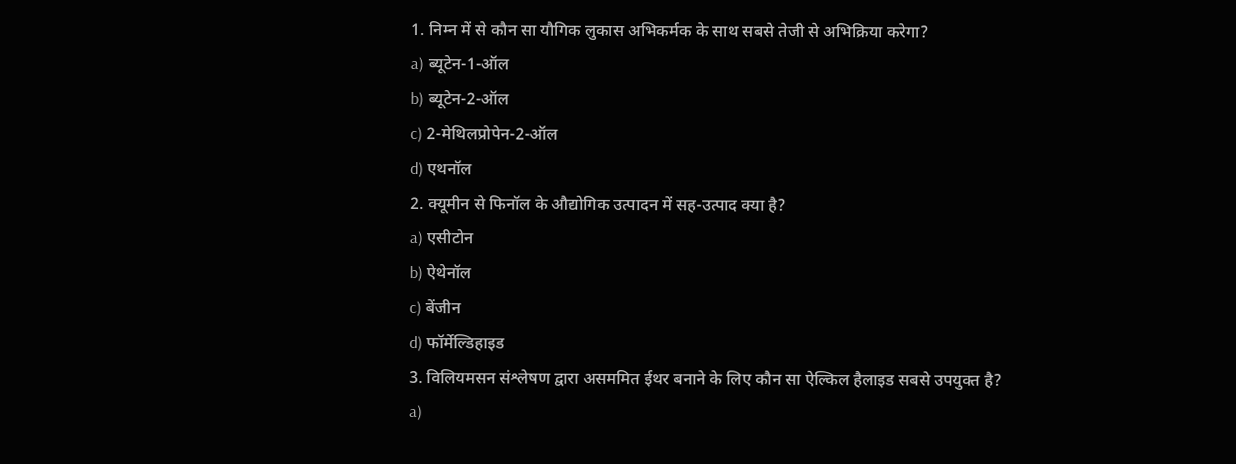1. निम्न में से कौन सा यौगिक लुकास अभिकर्मक के साथ सबसे तेजी से अभिक्रिया करेगा?
a) ब्यूटेन-1-ऑल
b) ब्यूटेन-2-ऑल
c) 2-मेथिलप्रोपेन-2-ऑल
d) एथनॉल
2. क्यूमीन से फिनॉल के औद्योगिक उत्पादन में सह-उत्पाद क्या है?
a) एसीटोन
b) ऐथेनॉल
c) बेंजीन
d) फॉर्मेल्डिहाइड
3. विलियमसन संश्लेषण द्वारा असममित ईथर बनाने के लिए कौन सा ऐल्किल हैलाइड सबसे उपयुक्त है?
a)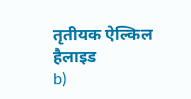तृतीयक ऐल्किल हैलाइड
b)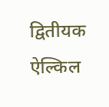द्वितीयक ऐल्किल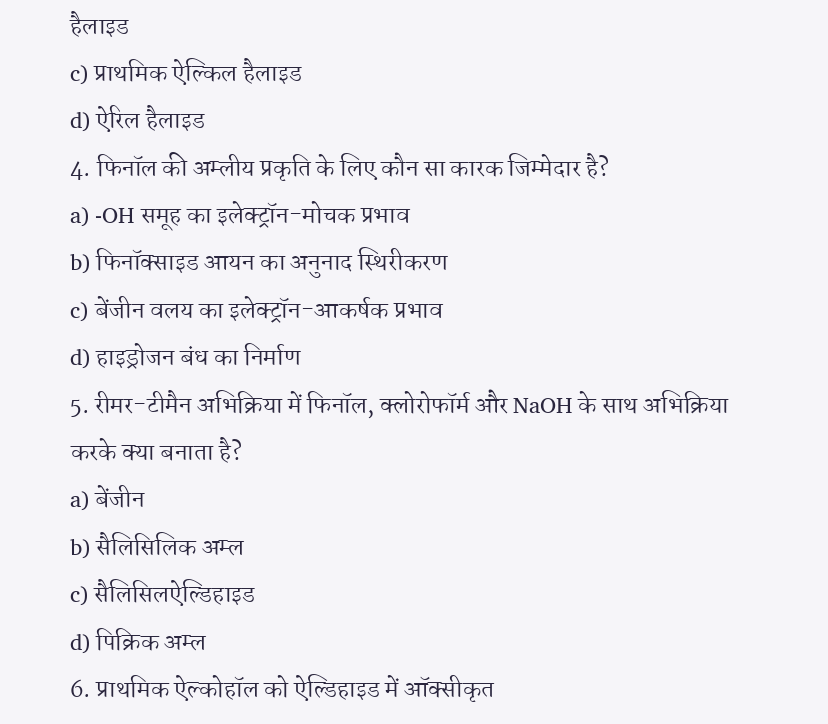हैलाइड
c) प्राथमिक ऐल्किल हैलाइड
d) ऐरिल हैलाइड
4. फिनॉल की अम्लीय प्रकृति के लिए कौन सा कारक जिम्मेदार है?
a) -OH समूह का इलेक्ट्रॉन-मोचक प्रभाव
b) फिनॉक्साइड आयन का अनुनाद स्थिरीकरण
c) बेंजीन वलय का इलेक्ट्रॉन-आकर्षक प्रभाव
d) हाइड्रोजन बंध का निर्माण
5. रीमर-टीमैन अभिक्रिया में फिनॉल, क्लोरोफॉर्म और NaOH के साथ अभिक्रिया करके क्या बनाता है?
a) बेंजीन
b) सैलिसिलिक अम्ल
c) सैलिसिलऐल्डिहाइड
d) पिक्रिक अम्ल
6. प्राथमिक ऐल्कोहॉल को ऐल्डिहाइड में ऑक्सीकृत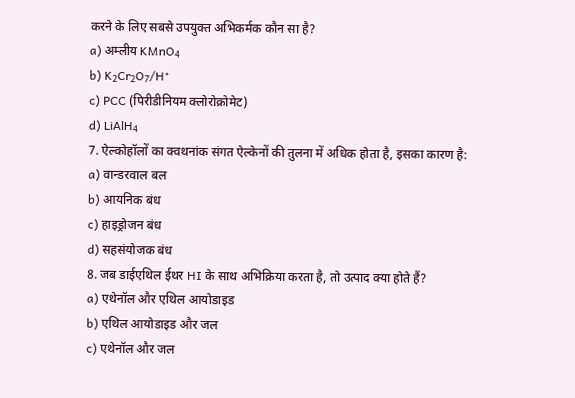करने के लिए सबसे उपयुक्त अभिकर्मक कौन सा है?
a) अम्लीय KMnO₄
b) K₂Cr₂O₇/H⁺
c) PCC (पिरीडीनियम क्लोरोक्रोमेट)
d) LiAlH₄
7. ऐल्कोहॉलों का क्वथनांक संगत ऐल्केनों की तुलना में अधिक होता है, इसका कारण है:
a) वान्डरवाल बल
b) आयनिक बंध
c) हाइड्रोजन बंध
d) सहसंयोजक बंध
8. जब डाईएथिल ईथर HI के साथ अभिक्रिया करता है, तो उत्पाद क्या होते हैं?
a) एथेनॉल और एथिल आयोडाइड
b) एथिल आयोडाइड और जल
c) एथेनॉल और जल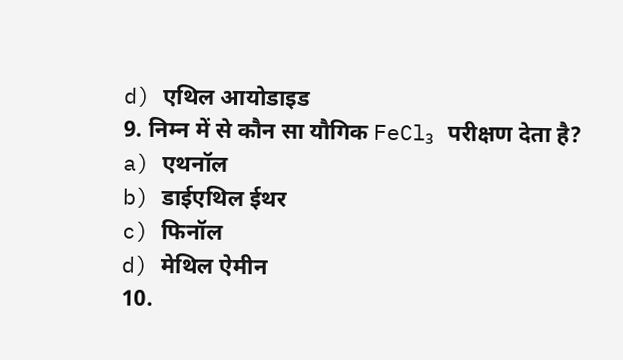d) एथिल आयोडाइड
9. निम्न में से कौन सा यौगिक FeCl₃ परीक्षण देता है?
a) एथनॉल
b) डाईएथिल ईथर
c) फिनॉल
d) मेथिल ऐमीन
10.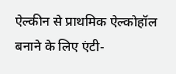ऐल्कीन से प्राथमिक ऐल्कोहॉल बनाने के लिए एंटी-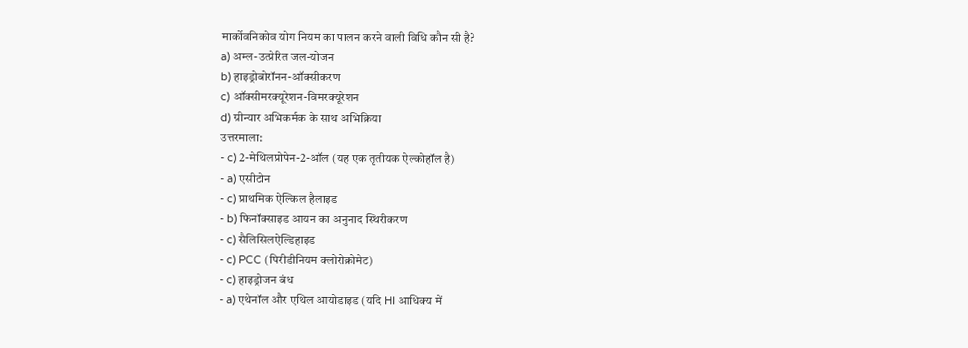मार्कोवनिकोव योग नियम का पालन करने वाली विधि कौन सी है?
a) अम्ल-उत्प्रेरित जल-योजन
b) हाइड्रोबोरॉनन-ऑक्सीकरण
c) ऑक्सीमरक्यूरेशन-विमरक्यूरेशन
d) ग्रीन्यार अभिकर्मक के साथ अभिक्रिया
उत्तरमाला:
- c) 2-मेथिलप्रोपेन-2-ऑल (यह एक तृतीयक ऐल्कोहॉल है)
- a) एसीटोन
- c) प्राथमिक ऐल्किल हैलाइड
- b) फिनॉक्साइड आयन का अनुनाद स्थिरीकरण
- c) सैलिसिलऐल्डिहाइड
- c) PCC (पिरीडीनियम क्लोरोक्रोमेट)
- c) हाइड्रोजन बंध
- a) एथेनॉल और एथिल आयोडाइड (यदि HI आधिक्य में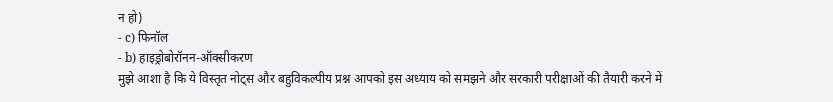न हो)
- c) फिनॉल
- b) हाइड्रोबोरॉनन-ऑक्सीकरण
मुझे आशा है कि ये विस्तृत नोट्स और बहुविकल्पीय प्रश्न आपको इस अध्याय को समझने और सरकारी परीक्षाओं की तैयारी करने में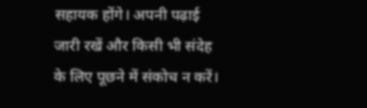सहायक होंगे। अपनी पढ़ाई जारी रखें और किसी भी संदेह के लिए पूछने में संकोच न करें।